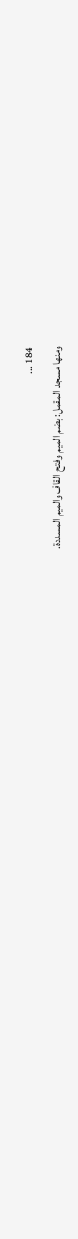184 ...
ومنها مسجد المقمل: بضم الميم وفتح القاف والميم المسددة.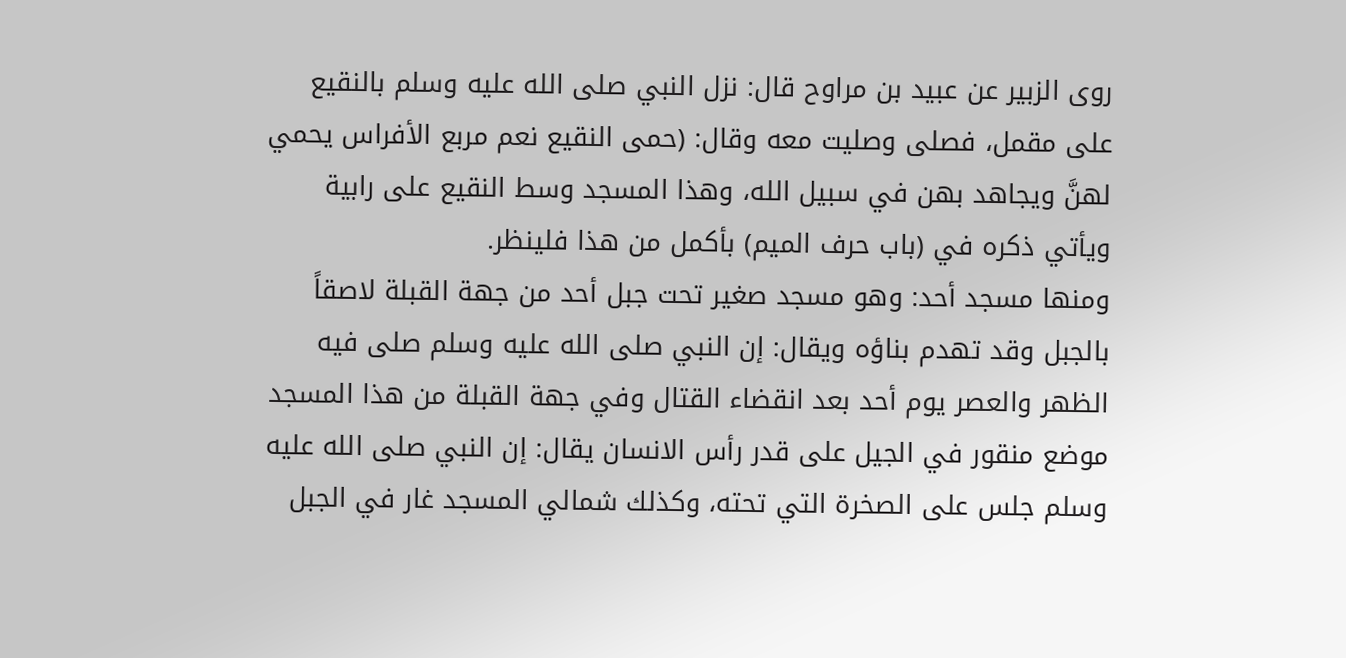روى الزبير عن عبيد بن مراوح قال: نزل النبي صلى الله عليه وسلم بالنقيع على مقمل، فصلى وصليت معه وقال: (حمى النقيع نعم مربع الأفراس يحمي لهنَّ ويجاهد بهن في سبيل الله، وهذا المسجد وسط النقيع على رابية ويأتي ذكره في (باب حرف الميم) بأكمل من هذا فلينظر.
ومنها مسجد أحد: وهو مسجد صغير تحت جبل أحد من جهة القبلة لاصقاً بالجبل وقد تهدم بناؤه ويقال: إن النبي صلى الله عليه وسلم صلى فيه الظهر والعصر يوم أحد بعد انقضاء القتال وفي جهة القبلة من هذا المسجد موضع منقور في الجيل على قدر رأس الانسان يقال: إن النبي صلى الله عليه وسلم جلس على الصخرة التي تحته، وكذلك شمالي المسجد غار في الجبل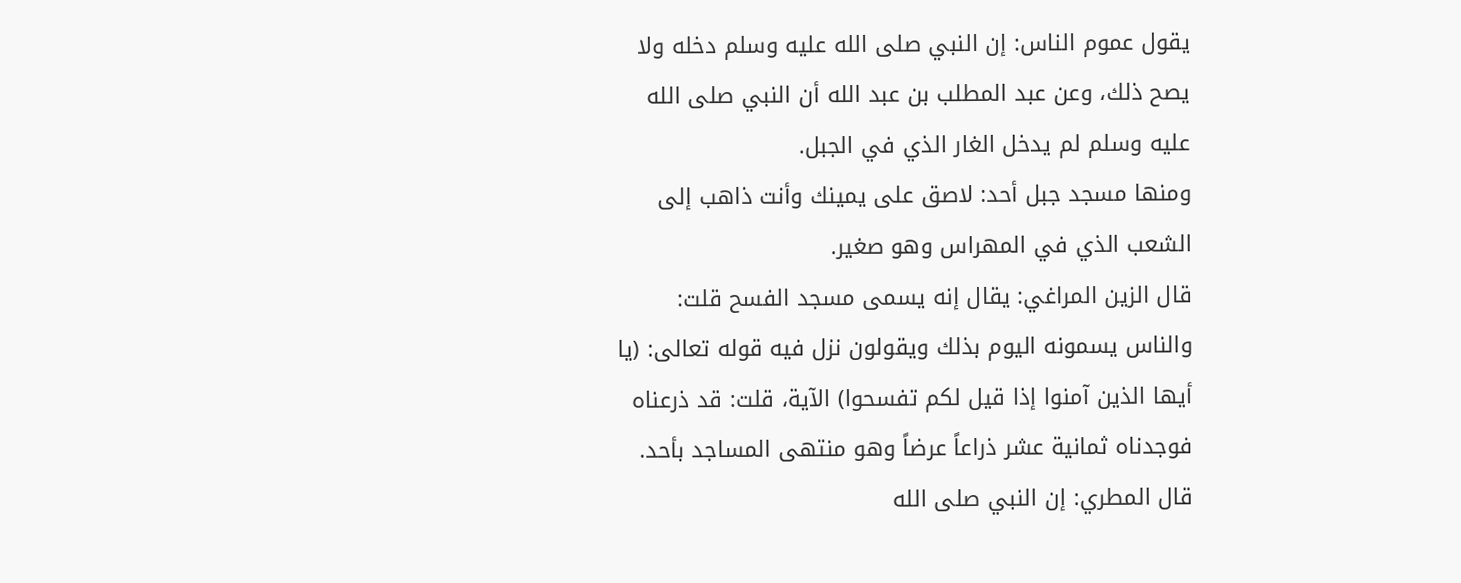يقول عموم الناس: إن النبي صلى الله عليه وسلم دخله ولا يصح ذلك، وعن عبد المطلب بن عبد الله أن النبي صلى الله عليه وسلم لم يدخل الغار الذي في الجبل.
ومنها مسجد جبل أحد: لاصق على يمينك وأنت ذاهب إلى الشعب الذي في المهراس وهو صغير.
قال الزين المراغي: يقال إنه يسمى مسجد الفسح قلت: والناس يسمونه اليوم بذلك ويقولون نزل فيه قوله تعالى: (يا أيها الذين آمنوا إذا قيل لكم تفسحوا) الآية، قلت: قد ذرعناه فوجدناه ثمانية عشر ذراعاً عرضاً وهو منتهى المساجد بأحد.
قال المطري: إن النبي صلى الله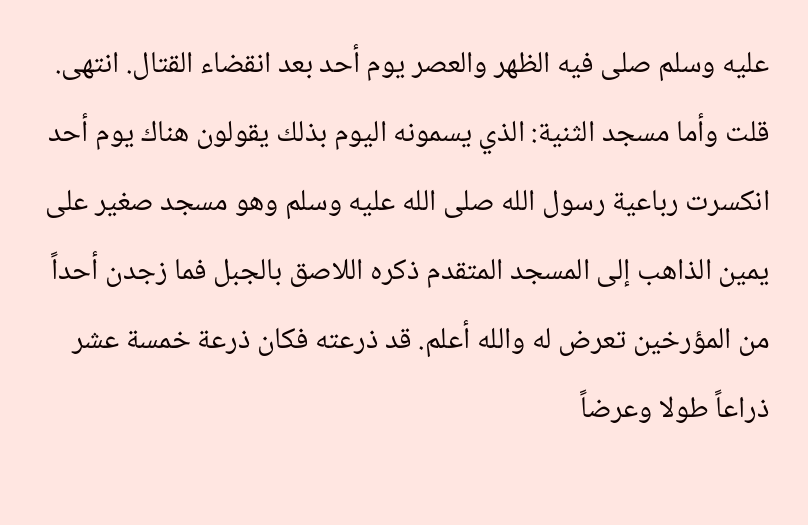عليه وسلم صلى فيه الظهر والعصر يوم أحد بعد انقضاء القتال. انتهى.
قلت وأما مسجد الثنية: الذي يسمونه اليوم بذلك يقولون هناك يوم أحد انكسرت رباعية رسول الله صلى الله عليه وسلم وهو مسجد صغير على يمين الذاهب إلى المسجد المتقدم ذكره اللاصق بالجبل فما زجدن أحداً من المؤرخين تعرض له والله أعلم. قد ذرعته فكان ذرعة خمسة عشر ذراعاً طولا وعرضاً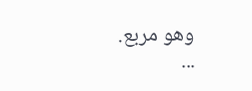وهو مربع.
...